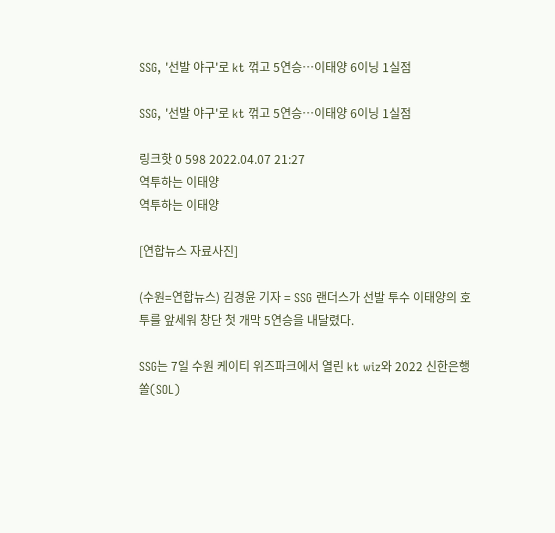SSG, '선발 야구'로 kt 꺾고 5연승…이태양 6이닝 1실점

SSG, '선발 야구'로 kt 꺾고 5연승…이태양 6이닝 1실점

링크핫 0 598 2022.04.07 21:27
역투하는 이태양
역투하는 이태양

[연합뉴스 자료사진]

(수원=연합뉴스) 김경윤 기자 = SSG 랜더스가 선발 투수 이태양의 호투를 앞세워 창단 첫 개막 5연승을 내달렸다.

SSG는 7일 수원 케이티 위즈파크에서 열린 kt wiz와 2022 신한은행 쏠(SOL)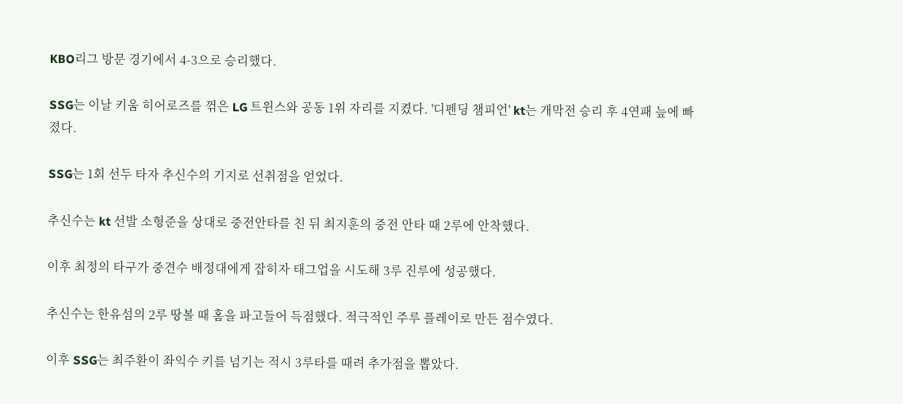KBO리그 방문 경기에서 4-3으로 승리했다.

SSG는 이날 키움 히어로즈를 꺾은 LG 트윈스와 공동 1위 자리를 지켰다. '디펜딩 챔피언' kt는 개막전 승리 후 4연패 늪에 빠졌다.

SSG는 1회 선두 타자 추신수의 기지로 선취점을 얻었다.

추신수는 kt 선발 소형준을 상대로 중전안타를 친 뒤 최지훈의 중전 안타 때 2루에 안착했다.

이후 최정의 타구가 중견수 배정대에게 잡히자 태그업을 시도해 3루 진루에 성공했다.

추신수는 한유섬의 2루 땅볼 때 홈을 파고들어 득점했다. 적극적인 주루 플레이로 만든 점수였다.

이후 SSG는 최주환이 좌익수 키를 넘기는 적시 3루타를 때려 추가점을 뽑았다.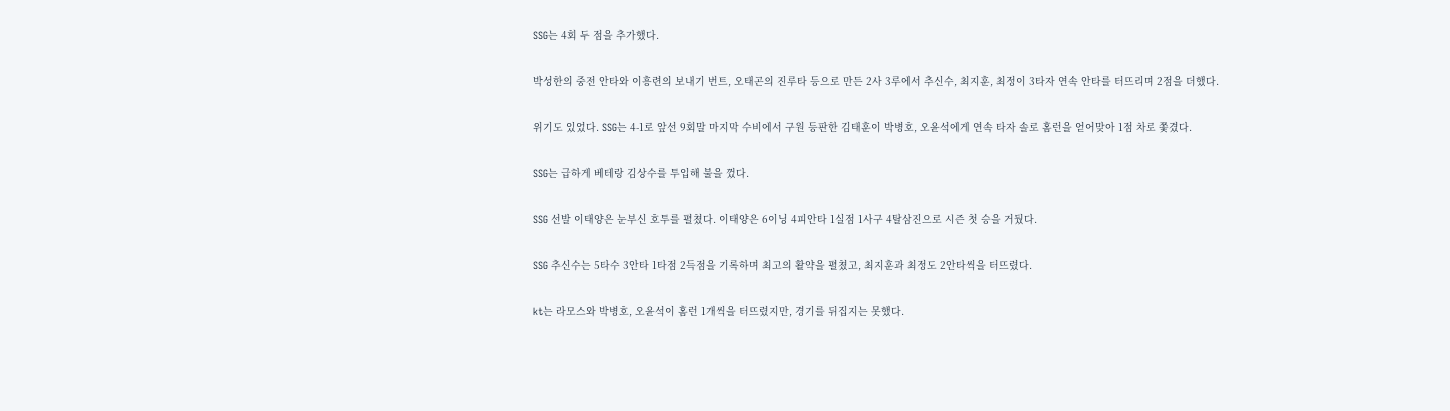SSG는 4회 두 점을 추가했다.

박성한의 중전 안타와 이흥련의 보내기 번트, 오태곤의 진루타 등으로 만든 2사 3루에서 추신수, 최지훈, 최정이 3타자 연속 안타를 터뜨리며 2점을 더했다.

위기도 있었다. SSG는 4-1로 앞선 9회말 마지막 수비에서 구원 등판한 김태훈이 박병호, 오윤석에게 연속 타자 솔로 홈런을 얻어맞아 1점 차로 쫓겼다.

SSG는 급하게 베테랑 김상수를 투입해 불을 껐다.

SSG 선발 이태양은 눈부신 호투를 펼쳤다. 이태양은 6이닝 4피안타 1실점 1사구 4탈삼진으로 시즌 첫 승을 거뒀다.

SSG 추신수는 5타수 3안타 1타점 2득점을 기록하며 최고의 활약을 펼쳤고, 최지훈과 최정도 2안타씩을 터뜨렸다.

kt는 라모스와 박병호, 오윤석이 홈런 1개씩을 터뜨렸지만, 경기를 뒤집지는 못했다.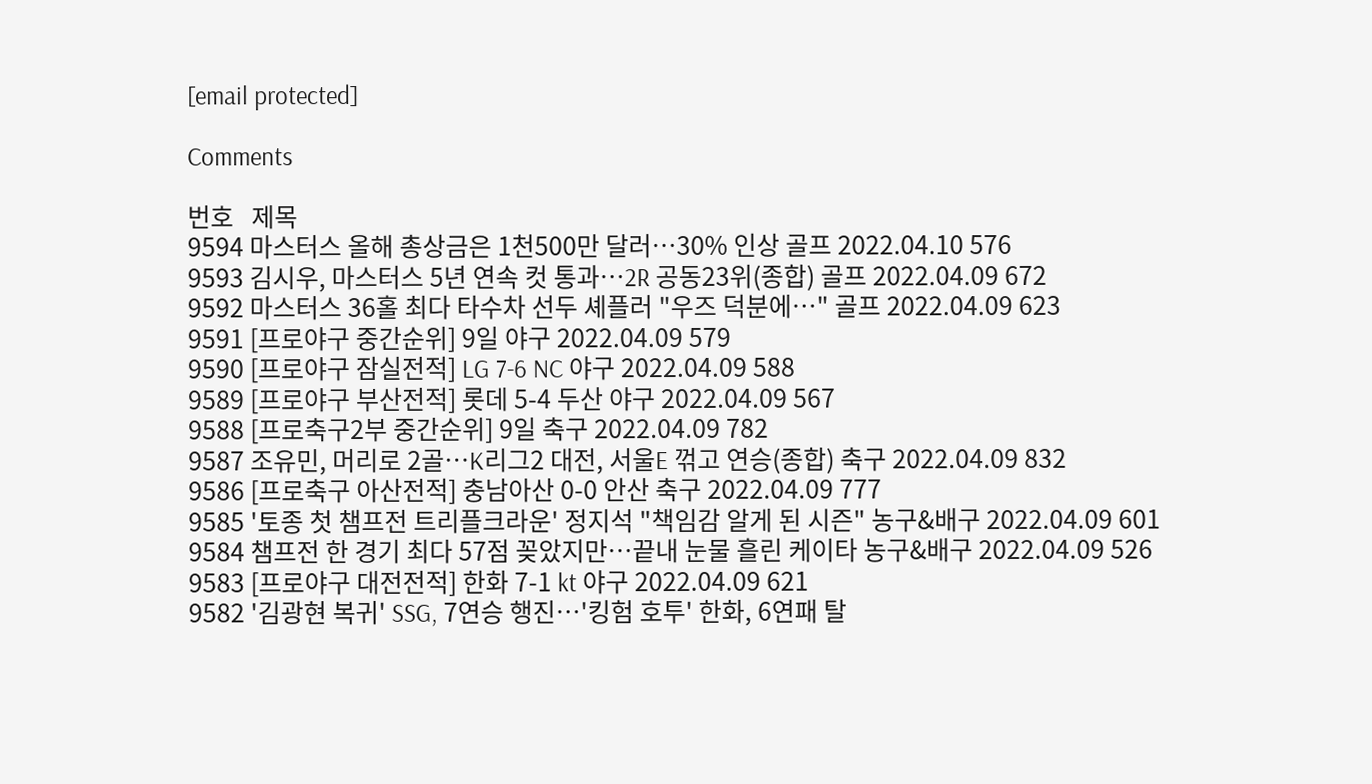[email protected]

Comments

번호   제목
9594 마스터스 올해 총상금은 1천500만 달러…30% 인상 골프 2022.04.10 576
9593 김시우, 마스터스 5년 연속 컷 통과…2R 공동23위(종합) 골프 2022.04.09 672
9592 마스터스 36홀 최다 타수차 선두 셰플러 "우즈 덕분에…" 골프 2022.04.09 623
9591 [프로야구 중간순위] 9일 야구 2022.04.09 579
9590 [프로야구 잠실전적] LG 7-6 NC 야구 2022.04.09 588
9589 [프로야구 부산전적] 롯데 5-4 두산 야구 2022.04.09 567
9588 [프로축구2부 중간순위] 9일 축구 2022.04.09 782
9587 조유민, 머리로 2골…K리그2 대전, 서울E 꺾고 연승(종합) 축구 2022.04.09 832
9586 [프로축구 아산전적] 충남아산 0-0 안산 축구 2022.04.09 777
9585 '토종 첫 챔프전 트리플크라운' 정지석 "책임감 알게 된 시즌" 농구&배구 2022.04.09 601
9584 챔프전 한 경기 최다 57점 꽂았지만…끝내 눈물 흘린 케이타 농구&배구 2022.04.09 526
9583 [프로야구 대전전적] 한화 7-1 kt 야구 2022.04.09 621
9582 '김광현 복귀' SSG, 7연승 행진…'킹험 호투' 한화, 6연패 탈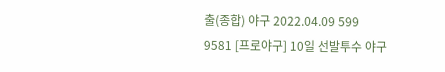출(종합) 야구 2022.04.09 599
9581 [프로야구] 10일 선발투수 야구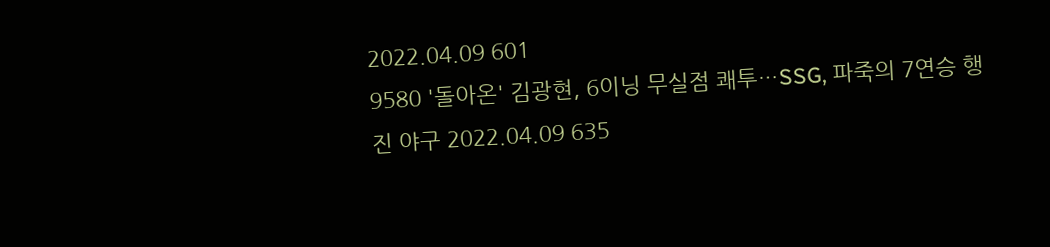2022.04.09 601
9580 '돌아온' 김광현, 6이닝 무실점 쾌투…SSG, 파죽의 7연승 행진 야구 2022.04.09 635